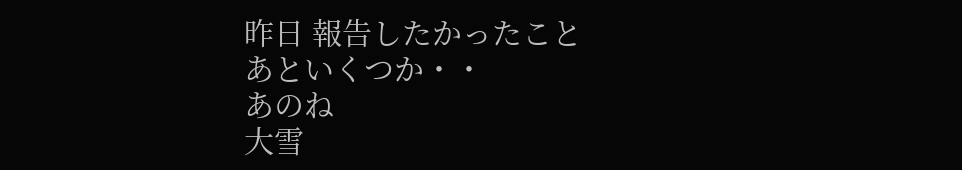昨日 報告したかったこと
あといくつか・・
あのね
大雪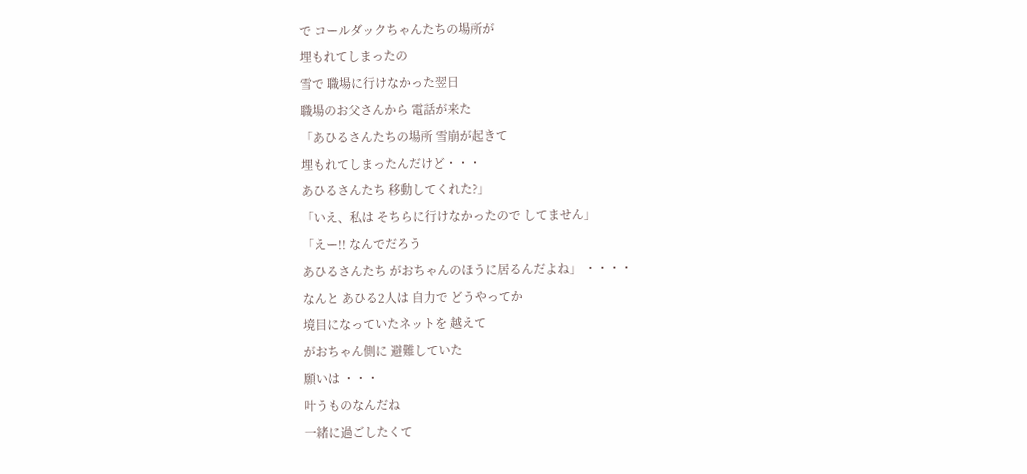で コールダックちゃんたちの場所が
埋もれてしまったの
雪で 職場に行けなかった翌日
職場のお父さんから 電話が来た
「あひるさんたちの場所 雪崩が起きて
埋もれてしまったんだけど・・・
あひるさんたち 移動してくれた?」
「いえ、私は そちらに行けなかったので してません」
「えー!! なんでだろう
あひるさんたち がおちゃんのほうに居るんだよね」 ・・・・
なんと あひる2人は 自力で どうやってか
境目になっていたネットを 越えて
がおちゃん側に 避難していた
願いは ・・・
叶うものなんだね
一緒に過ごしたくて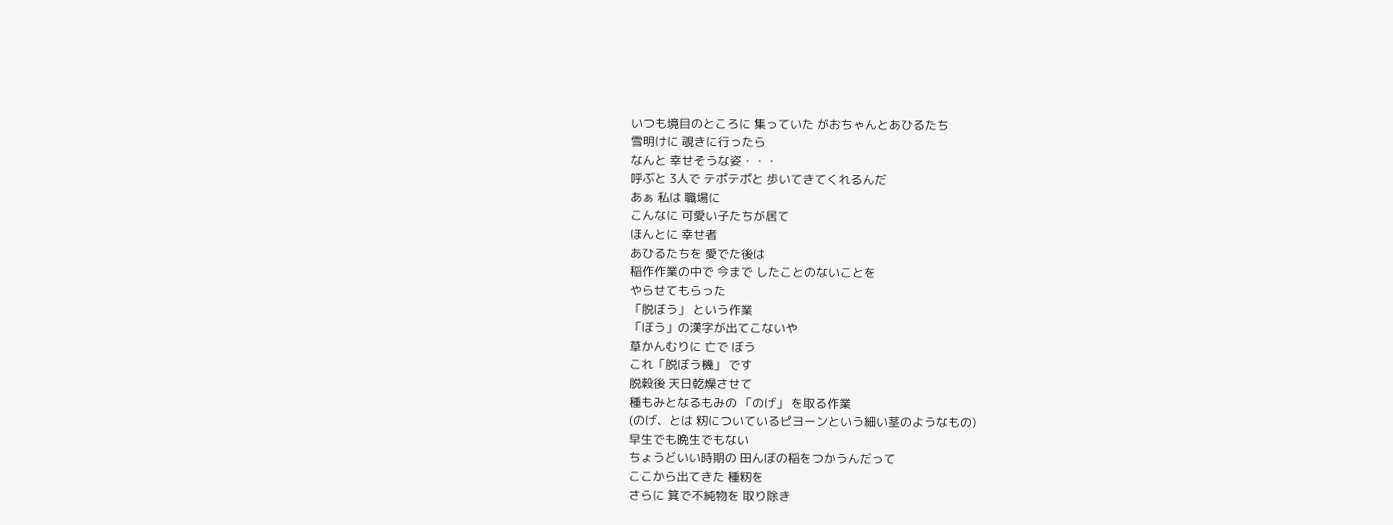いつも境目のところに 集っていた がおちゃんとあひるたち
雪明けに 覗きに行ったら
なんと 幸せそうな姿・・・
呼ぶと 3人で テポテポと 歩いてきてくれるんだ
あぁ 私は 職場に
こんなに 可愛い子たちが居て
ほんとに 幸せ者
あひるたちを 愛でた後は
稲作作業の中で 今まで したことのないことを
やらせてもらった
「脱ぼう」 という作業
「ぼう」の漢字が出てこないや
草かんむりに 亡で ぼう
これ「脱ぼう機」 です
脱穀後 天日乾燥させて
種もみとなるもみの 「のげ」 を取る作業
(のげ、とは 籾についているピヨーンという細い茎のようなもの)
早生でも晩生でもない
ちょうどいい時期の 田んぼの稲をつかうんだって
ここから出てきた 種籾を
さらに 箕で不純物を 取り除き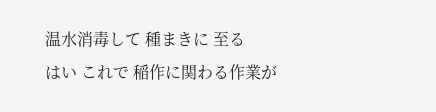温水消毒して 種まきに 至る
はい これで 稲作に関わる作業が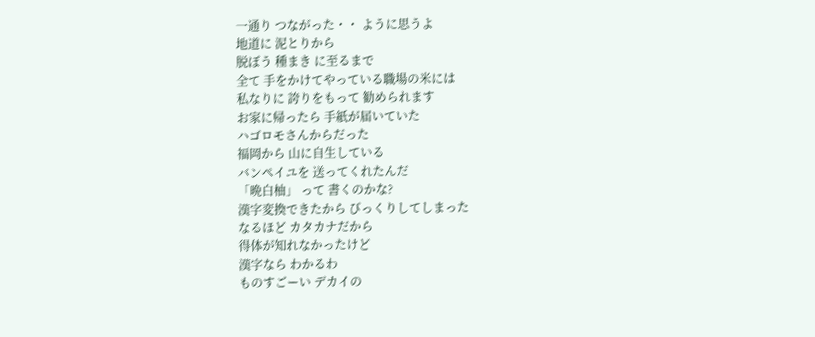一通り つながった・・ ように思うよ
地道に 泥とりから
脱ぼう 種まき に至るまで
全て 手をかけてやっている職場の米には
私なりに 誇りをもって 勧められます
お家に帰ったら 手紙が届いていた
ハゴロモさんからだった
福岡から 山に自生している
バンペイユを 送ってくれたんだ
「晩白柚」 って 書くのかな?
漢字変換できたから びっくりしてしまった
なるほど カタカナだから
得体が知れなかったけど
漢字なら わかるわ
ものすごーい デカイの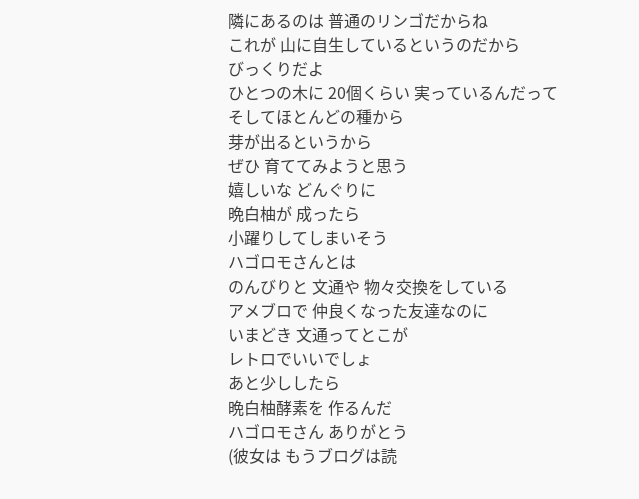隣にあるのは 普通のリンゴだからね
これが 山に自生しているというのだから
びっくりだよ
ひとつの木に 20個くらい 実っているんだって
そしてほとんどの種から
芽が出るというから
ぜひ 育ててみようと思う
嬉しいな どんぐりに
晩白柚が 成ったら
小躍りしてしまいそう
ハゴロモさんとは
のんびりと 文通や 物々交換をしている
アメブロで 仲良くなった友達なのに
いまどき 文通ってとこが
レトロでいいでしょ
あと少ししたら
晩白柚酵素を 作るんだ
ハゴロモさん ありがとう
(彼女は もうブログは読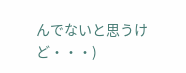んでないと思うけど・・・)